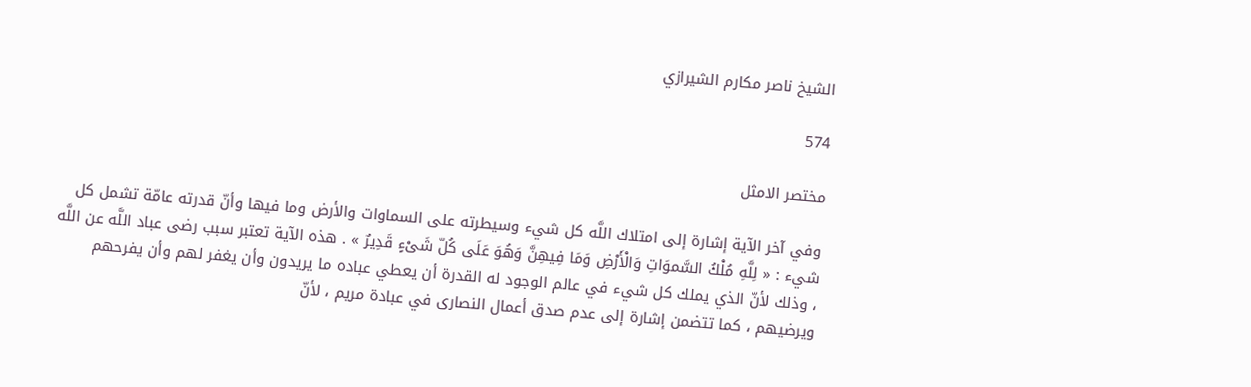الشيخ ناصر مكارم الشيرازي

574

مختصر الامثل

وفي آخر الآية إشارة إلى امتلاك اللَّه كل شيء وسيطرته على السماوات والأرض وما فيها وأنّ قدرته عامّة تشمل كل شيء : « لِلَّهِ مُلْكُ السَّموَاتِ وَالْأَرْضِ وَمَا فِيهِنَّ وَهُوَ عَلَى كُلّ شَىْءٍ قَدِيرٌ » . هذه الآية تعتبر سبب رضى عباد اللَّه عن اللَّه ، وذلك لأنّ الذي يملك كل شيء في عالم الوجود له القدرة أن يعطي عباده ما يريدون وأن يغفر لهم وأن يفرحهم ويرضيهم ، كما تتضمن إشارة إلى عدم صدق أعمال النصارى في عبادة مريم ، لأنّ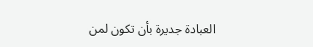العبادة جديرة بأن تكون لمن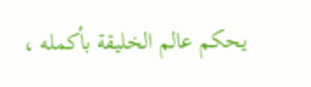يحكم عالم الخليقة بأكمله ،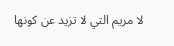لا مريم التي لا تزيد عن كونها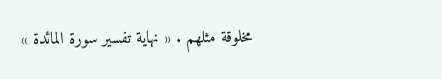مخلوقة مثلهم . « نهاية تفسير سورة المائدة »